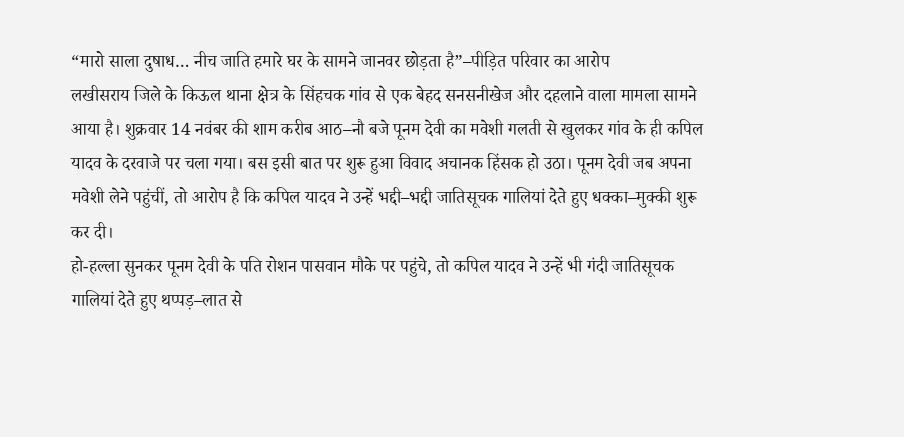“मारो साला दुषाध… नीच जाति हमारे घर के सामने जानवर छोड़ता है”–पीड़ित परिवार का आरोप
लखीसराय जिले के किऊल थाना क्षेत्र के सिंहचक गांव से एक बेहद सनसनीखेज और दहलाने वाला मामला सामने आया है। शुक्रवार 14 नवंबर की शाम करीब आठ–नौ बजे पूनम देवी का मवेशी गलती से खुलकर गांव के ही कपिल यादव के दरवाजे पर चला गया। बस इसी बात पर शुरू हुआ विवाद अचानक हिंसक हो उठा। पूनम देवी जब अपना मवेशी लेने पहुंचीं, तो आरोप है कि कपिल यादव ने उन्हें भद्दी–भद्दी जातिसूचक गालियां देते हुए धक्का–मुक्की शुरू कर दी।
हो-हल्ला सुनकर पूनम देवी के पति रोशन पासवान मौके पर पहुंचे, तो कपिल यादव ने उन्हें भी गंदी जातिसूचक गालियां देते हुए थप्पड़–लात से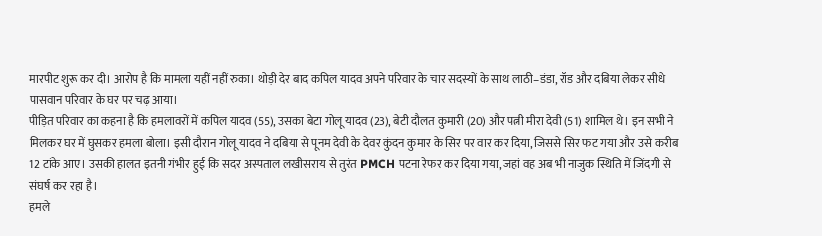मारपीट शुरू कर दी। आरोप है कि मामला यहीं नहीं रुका। थोड़ी देर बाद कपिल यादव अपने परिवार के चार सदस्यों के साथ लाठी–डंडा, रॉड और दबिया लेकर सीधे पासवान परिवार के घर पर चढ़ आया।
पीड़ित परिवार का कहना है कि हमलावरों में कपिल यादव (55), उसका बेटा गोलू यादव (23), बेटी दौलत कुमारी (20) और पत्नी मीरा देवी (51) शामिल थे। इन सभी ने मिलकर घर में घुसकर हमला बोला। इसी दौरान गोलू यादव ने दबिया से पूनम देवी के देवर कुंदन कुमार के सिर पर वार कर दिया, जिससे सिर फट गया और उसे करीब 12 टांके आए। उसकी हालत इतनी गंभीर हुई कि सदर अस्पताल लखीसराय से तुरंत PMCH पटना रेफर कर दिया गया, जहां वह अब भी नाजुक स्थिति में जिंदगी से संघर्ष कर रहा है।
हमले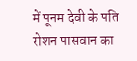में पूनम देवी के पति रोशन पासवान का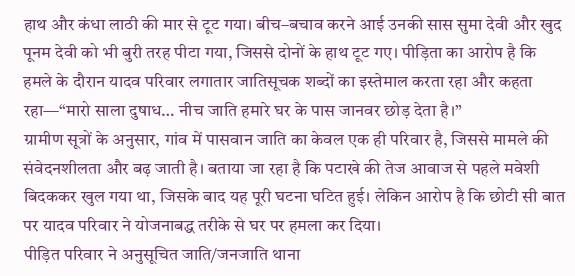हाथ और कंधा लाठी की मार से टूट गया। बीच–बचाव करने आई उनकी सास सुमा देवी और खुद पूनम देवी को भी बुरी तरह पीटा गया, जिससे दोनों के हाथ टूट गए। पीड़िता का आरोप है कि हमले के दौरान यादव परिवार लगातार जातिसूचक शब्दों का इस्तेमाल करता रहा और कहता रहा—“मारो साला दुषाध… नीच जाति हमारे घर के पास जानवर छोड़ देता है।”
ग्रामीण सूत्रों के अनुसार, गांव में पासवान जाति का केवल एक ही परिवार है, जिससे मामले की संवेदनशीलता और बढ़ जाती है। बताया जा रहा है कि पटाखे की तेज आवाज से पहले मवेशी बिदककर खुल गया था, जिसके बाद यह पूरी घटना घटित हुई। लेकिन आरोप है कि छोटी सी बात पर यादव परिवार ने योजनाबद्ध तरीके से घर पर हमला कर दिया।
पीड़ित परिवार ने अनुसूचित जाति/जनजाति थाना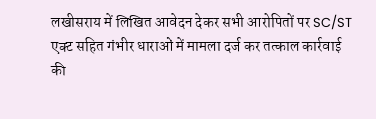लखीसराय में लिखित आवेदन देकर सभी आरोपितों पर SC/ST एक्ट सहित गंभीर धाराओं में मामला दर्ज कर तत्काल कार्रवाई की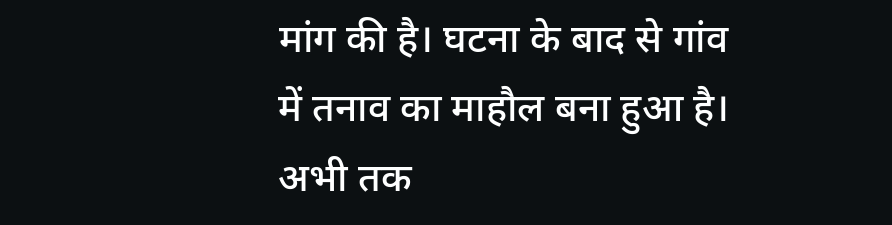मांग की है। घटना के बाद से गांव में तनाव का माहौल बना हुआ है।
अभी तक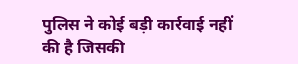पुलिस ने कोई बड़ी कार्रवाई नहीं की है जिसकी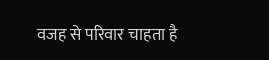वजह से परिवार चाहता है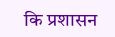कि प्रशासन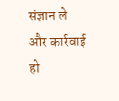संज्ञान ले और कार्रवाई हो